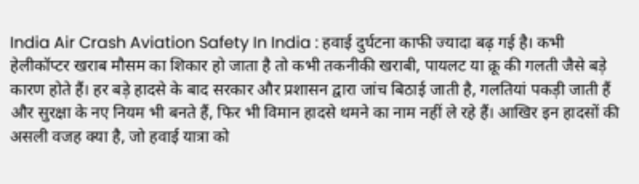India Air Crash Aviation Safety In India : हवाई दुर्घटना काफी ज्यादा बढ़ गई है। कभी हेलीकॉप्टर खराब मौसम का शिकार हो जाता है तो कभी तकनीकी खराबी, पायलट या क्रू की गलती जैसे बड़े कारण होते हैं। हर बड़े हादसे के बाद सरकार और प्रशासन द्वारा जांच बिठाई जाती है, गलतियां पकड़ी जाती हैं और सुरक्षा के नए नियम भी बनते हैं, फिर भी विमान हादसे थमने का नाम नहीं ले रहे हैं। आखिर इन हादसों की असली वजह क्या है, जो हवाई यात्रा को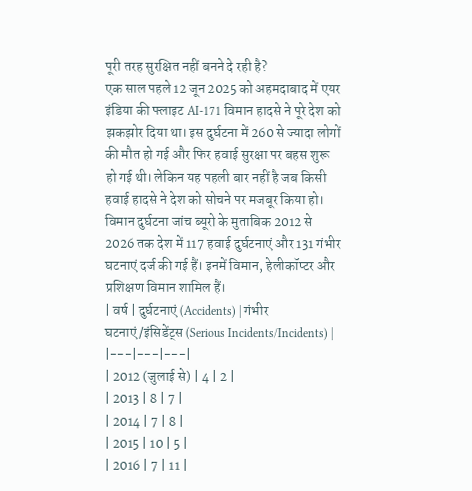पूरी तरह सुरक्षित नहीं बनने दे रही है?
एक साल पहले 12 जून 2025 को अहमदाबाद में एयर इंडिया की फ्लाइट AI-171 विमान हादसे ने पूरे देश को झकझोर दिया था। इस दुर्घटना में 260 से ज्यादा लोगों की मौत हो गई और फिर हवाई सुरक्षा पर बहस शुरू हो गई थी। लेकिन यह पहली बार नहीं है जब किसी हवाई हादसे ने देश को सोचने पर मजबूर किया हो। विमान दुर्घटना जांच ब्यूरो के मुताबिक 2012 से 2026 तक देश में 117 हवाई दुर्घटनाएं और 131 गंभीर घटनाएं दर्ज की गई हैं। इनमें विमान, हेलीकॉप्टर और प्रशिक्षण विमान शामिल हैं।
| वर्ष | दुर्घटनाएं (Accidents) | गंभीर घटनाएं/इंसिडेंट्स (Serious Incidents/Incidents) |
|---|---|---|
| 2012 (जुलाई से) | 4 | 2 |
| 2013 | 8 | 7 |
| 2014 | 7 | 8 |
| 2015 | 10 | 5 |
| 2016 | 7 | 11 |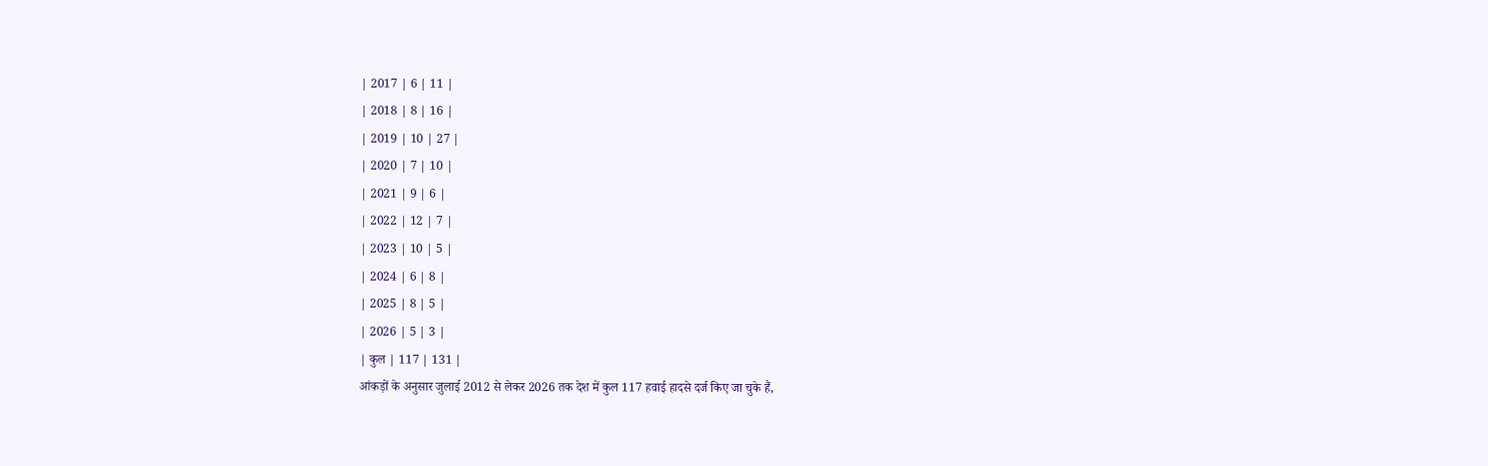| 2017 | 6 | 11 |
| 2018 | 8 | 16 |
| 2019 | 10 | 27 |
| 2020 | 7 | 10 |
| 2021 | 9 | 6 |
| 2022 | 12 | 7 |
| 2023 | 10 | 5 |
| 2024 | 6 | 8 |
| 2025 | 8 | 5 |
| 2026 | 5 | 3 |
| कुल | 117 | 131 |
आंकड़ों के अनुसार जुलाई 2012 से लेकर 2026 तक देश में कुल 117 हवाई हादसे दर्ज किए जा चुके हैं,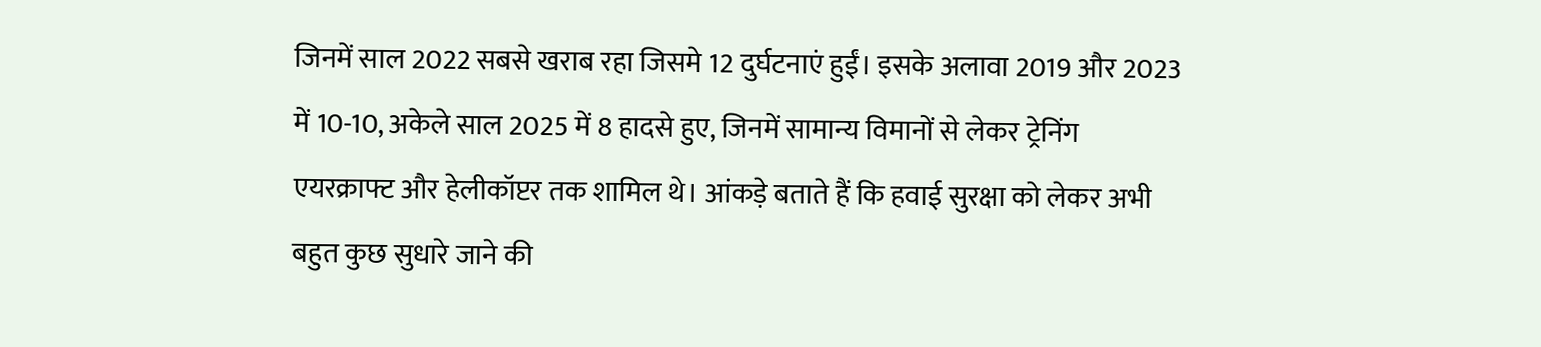जिनमें साल 2022 सबसे खराब रहा जिसमे 12 दुर्घटनाएं हुईं। इसके अलावा 2019 और 2023 में 10-10, अकेले साल 2025 में 8 हादसे हुए, जिनमें सामान्य विमानों से लेकर ट्रेनिंग एयरक्राफ्ट और हेलीकॉप्टर तक शामिल थे। आंकड़े बताते हैं कि हवाई सुरक्षा को लेकर अभी बहुत कुछ सुधारे जाने की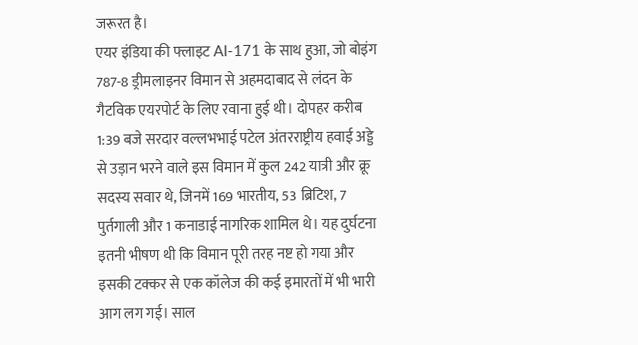जरूरत है।
एयर इंडिया की फ्लाइट AI-171 के साथ हुआ, जो बोइंग 787-8 ड्रीमलाइनर विमान से अहमदाबाद से लंदन के गैटविक एयरपोर्ट के लिए रवाना हुई थी। दोपहर करीब 1:39 बजे सरदार वल्लभभाई पटेल अंतरराष्ट्रीय हवाई अड्डे से उड़ान भरने वाले इस विमान में कुल 242 यात्री और क्रू सदस्य सवार थे, जिनमें 169 भारतीय, 53 ब्रिटिश, 7 पुर्तगाली और 1 कनाडाई नागरिक शामिल थे। यह दुर्घटना इतनी भीषण थी कि विमान पूरी तरह नष्ट हो गया और इसकी टक्कर से एक कॉलेज की कई इमारतों में भी भारी आग लग गई। साल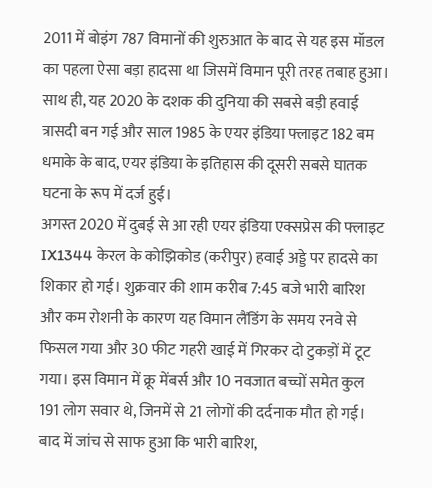2011 में बोइंग 787 विमानों की शुरुआत के बाद से यह इस मॉडल का पहला ऐसा बड़ा हादसा था जिसमें विमान पूरी तरह तबाह हुआ। साथ ही, यह 2020 के दशक की दुनिया की सबसे बड़ी हवाई त्रासदी बन गई और साल 1985 के एयर इंडिया फ्लाइट 182 बम धमाके के बाद, एयर इंडिया के इतिहास की दूसरी सबसे घातक घटना के रूप में दर्ज हुई।
अगस्त 2020 में दुबई से आ रही एयर इंडिया एक्सप्रेस की फ्लाइट IX1344 केरल के कोझिकोड (करीपुर) हवाई अड्डे पर हादसे का शिकार हो गई। शुक्रवार की शाम करीब 7:45 बजे भारी बारिश और कम रोशनी के कारण यह विमान लैंडिंग के समय रनवे से फिसल गया और 30 फीट गहरी खाई में गिरकर दो टुकड़ों में टूट गया। इस विमान में क्रू मेंबर्स और 10 नवजात बच्चों समेत कुल 191 लोग सवार थे, जिनमें से 21 लोगों की दर्दनाक मौत हो गई। बाद में जांच से साफ हुआ कि भारी बारिश,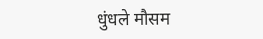धुंधले मौसम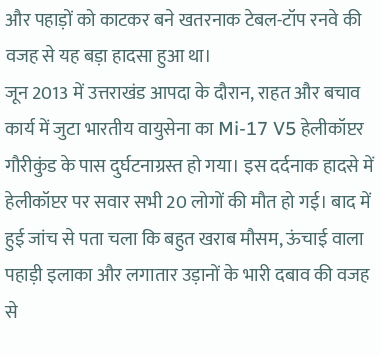और पहाड़ों को काटकर बने खतरनाक टेबल-टॉप रनवे की वजह से यह बड़ा हादसा हुआ था।
जून 2013 में उत्तराखंड आपदा के दौरान, राहत और बचाव कार्य में जुटा भारतीय वायुसेना का Mi-17 V5 हेलीकॉप्टर गौरीकुंड के पास दुर्घटनाग्रस्त हो गया। इस दर्दनाक हादसे में हेलीकॉप्टर पर सवार सभी 20 लोगों की मौत हो गई। बाद में हुई जांच से पता चला कि बहुत खराब मौसम, ऊंचाई वाला पहाड़ी इलाका और लगातार उड़ानों के भारी दबाव की वजह से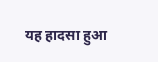यह हादसा हुआ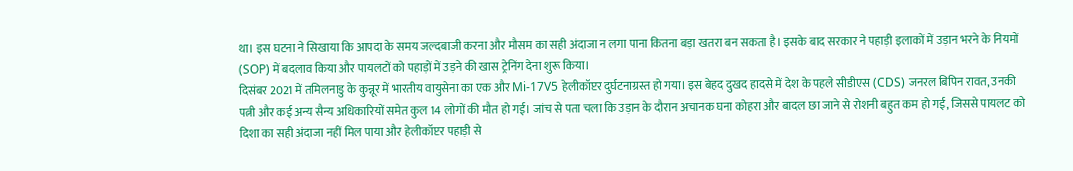था। इस घटना ने सिखाया कि आपदा के समय जल्दबाजी करना और मौसम का सही अंदाजा न लगा पाना कितना बड़ा खतरा बन सकता है। इसके बाद सरकार ने पहाड़ी इलाकों में उड़ान भरने के नियमों (SOP) में बदलाव किया और पायलटों को पहाड़ों में उड़ने की खास ट्रेनिंग देना शुरू किया।
दिसंबर 2021 में तमिलनाडु के कुन्नूर में भारतीय वायुसेना का एक और Mi-17V5 हेलीकॉप्टर दुर्घटनाग्रस्त हो गया। इस बेहद दुखद हादसे में देश के पहले सीडीएस (CDS) जनरल बिपिन रावत, उनकी पत्नी और कई अन्य सैन्य अधिकारियों समेत कुल 14 लोगों की मौत हो गई। जांच से पता चला कि उड़ान के दौरान अचानक घना कोहरा और बादल छा जाने से रोशनी बहुत कम हो गई, जिससे पायलट को दिशा का सही अंदाजा नहीं मिल पाया और हेलीकॉप्टर पहाड़ी से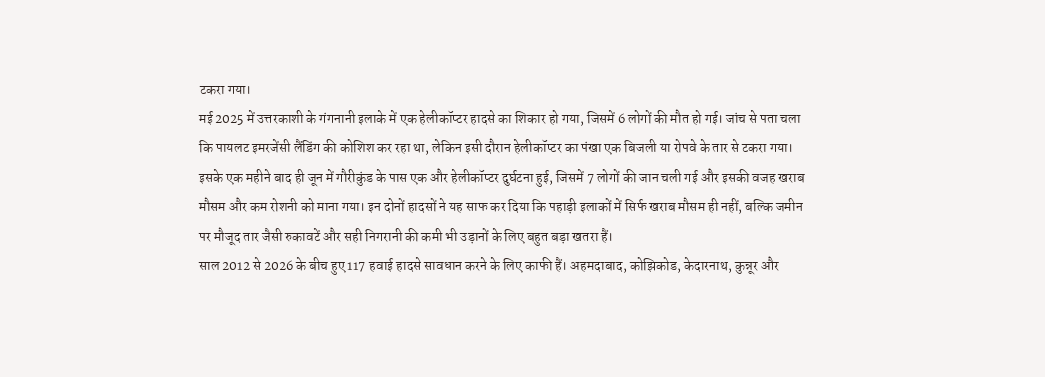टकरा गया।
मई 2025 में उत्तरकाशी के गंगनानी इलाके में एक हेलीकॉप्टर हादसे का शिकार हो गया, जिसमें 6 लोगों की मौत हो गई। जांच से पता चला कि पायलट इमरजेंसी लैंडिंग की कोशिश कर रहा था, लेकिन इसी दौरान हेलीकॉप्टर का पंखा एक बिजली या रोपवे के तार से टकरा गया। इसके एक महीने बाद ही जून में गौरीकुंड के पास एक और हेलीकॉप्टर दुर्घटना हुई, जिसमें 7 लोगों की जान चली गई और इसकी वजह खराब मौसम और कम रोशनी को माना गया। इन दोनों हादसों ने यह साफ कर दिया कि पहाड़ी इलाकों में सिर्फ खराब मौसम ही नहीं, बल्कि जमीन पर मौजूद तार जैसी रुकावटें और सही निगरानी की कमी भी उड़ानों के लिए बहुत बड़ा खतरा हैं।
साल 2012 से 2026 के बीच हुए 117 हवाई हादसे सावधान करने के लिए काफी हैं। अहमदाबाद, कोझिकोड, केदारनाथ, कुन्नूर और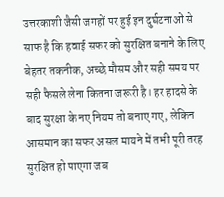उत्तरकाशी जैसी जगहों पर हुई इन दुर्घटनाओं से साफ है कि हवाई सफर को सुरक्षित बनाने के लिए बेहतर तकनीक, अच्छे मौसम और सही समय पर सही फैसले लेना कितना जरूरी है। हर हादसे के बाद सुरक्षा के नए नियम तो बनाए गए, लेकिन आसमान का सफर असल मायने में तभी पूरी तरह सुरक्षित हो पाएगा जब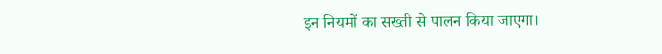इन नियमों का सख्ती से पालन किया जाएगा।